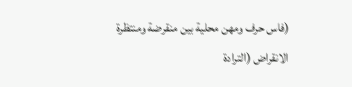(فاس حرف ومهن محلية بين منقرضة ومنتظرة الانقراض (الترادة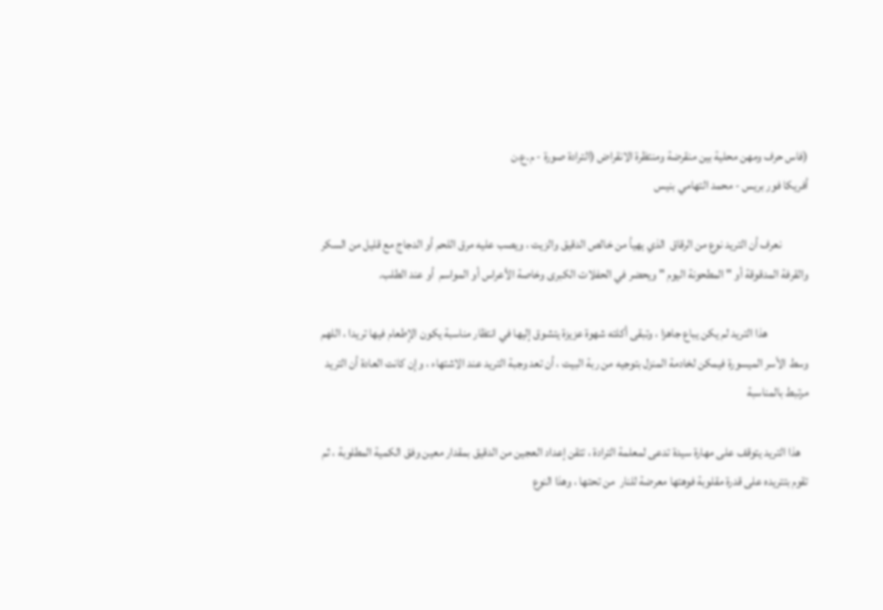(فاس حرف ومهن محلية بين منقرضة ومنتظرة الانقراض (الترادة صورة - م.ع.ن
أفريكا فور بريس - محمد التهامي بنيس

           نعرف أن التريد نوع من الرقاق  الذي يهيأ من خالص الدقيق والزيت ، ويصب عليه مرق اللحم أو الدجاج مع قليل من السكر والقرفة المدقوقة أو " المطحونة اليوم " ويحضر في الحفلات الكبرى وخاصة الأعراس أو المواسم  أو عند الطلب.

                 هذا التريد لم يكن يباع جاهزا ، وتبقى أكلته شهوة عزيزة يتشوق إليها في انتظار مناسبة يكون الإطعام فيها تريدا ، اللهم وسط الأسر الميسورة فيمكن لخادمة المنزل بتوجيه من ربة البيت ، أن تعد وجبة التريد عند الاشتهاء ، وإن كانت العادة أن التريد مرتبط بالمناسبة

   هذا التريد يتوقف على مهارة سيدة تدعى لمعلمة الترادة ، تتقن إعداد العجين من الدقيق بمقدار معين وفق الكمية المطلوبة ، ثم تقوم بتتريده على قدرة مقلوبة فوهتها معرضة للنار  من تحتها ، وهذا النوع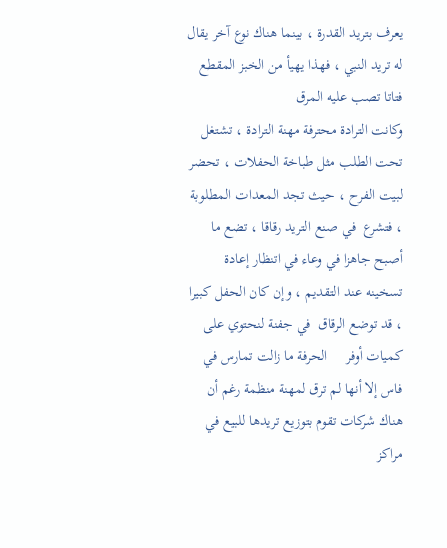يعرف بتريد القدرة ، بينما هناك نوع آخر يقال له تريد النبي ، فهذا يهيأ من الخبز المقطع فتاتا تصب عليه المرق                                     وكانت الترادة محترفة مهنة الترادة ، تشتغل تحت الطلب مثل طباخة الحفلات ، تحضر لبيت الفرح ، حيث تجد المعدات المطلوبة ، فتشرع  في صنع التريد رقاقا ، تضع ما أصبح جاهزا في وعاء في اتنظار إعادة تسخينه عند التقديم ، وإن كان الحفل كبيرا ، قد توضع الرقاق  في جفنة لنحتوي على كميات أوفر     الحرفة ما زالت تمارس في فاس إلا أنها لم ترق لمهنة منظمة رغم أن هناك شركات تقوم بتوزيع تريدها للبيع في مراكز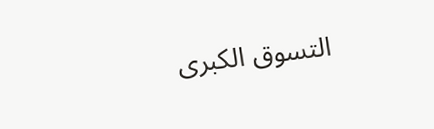التسوق الكبرى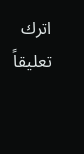اترك تعليقاً